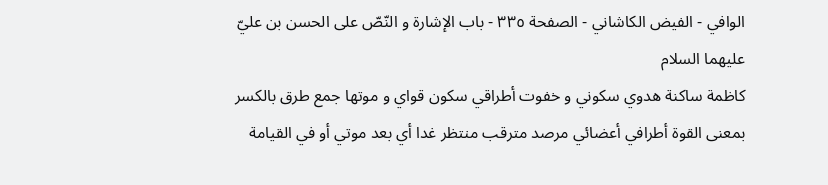الوافي - الفيض الكاشاني - الصفحة ٣٣٥ - باب الإشارة و النّصّ على الحسن بن عليّ عليهما السلام
كاظمة ساكنة هدوي سكوني و خفوت أطراقي سكون قواي و موتها جمع طرق بالكسر بمعنى القوة أطرافي أعضائي مرصد مترقب منتظر غدا أي بعد موتي أو في القيامة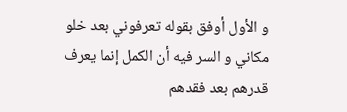و الأول أوفق بقوله تعرفوني بعد خلو مكاني و السر فيه أن الكمل إنما يعرف قدرهم بعد فقدهم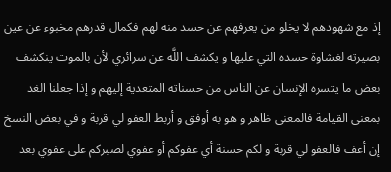إذ مع شهودهم لا يخلو من يعرفهم عن حسد منه لهم فكمال قدرهم مخبوء عن عين بصيرته لغشاوة حسده التي عليها و يكشف اللَّه عن سرائري لأن بالموت ينكشف بعض ما يتسره الإنسان عن الناس من حسناته المتعدية إليهم و إذا جعلنا الغد بمعنى القيامة فالمعنى ظاهر و هو به أوفق و أربط العفو لي قربة و في بعض النسخ إن أعف فالعفو لي قربة و لكم حسنة أي عفوكم أو عفوي لصبركم على عفوي بعد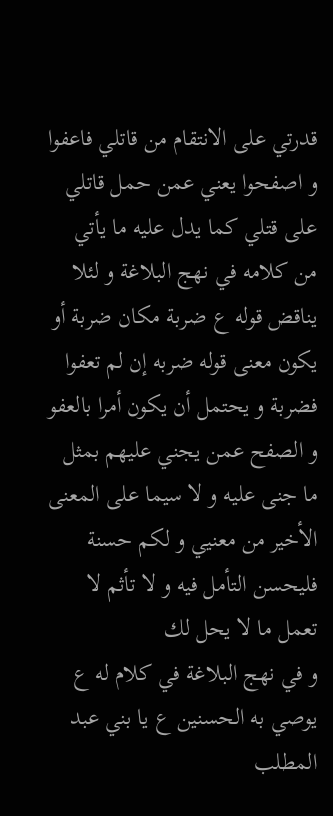قدرتي على الانتقام من قاتلي فاعفوا و اصفحوا يعني عمن حمل قاتلي على قتلي كما يدل عليه ما يأتي من كلامه في نهج البلاغة و لئلا يناقض قوله ع ضربة مكان ضربة أو يكون معنى قوله ضربه إن لم تعفوا فضربة و يحتمل أن يكون أمرا بالعفو و الصفح عمن يجني عليهم بمثل ما جنى عليه و لا سيما على المعنى الأخير من معنيي و لكم حسنة فليحسن التأمل فيه و لا تأثم لا تعمل ما لا يحل لك
و في نهج البلاغة في كلام له ع يوصي به الحسنين ع يا بني عبد المطلب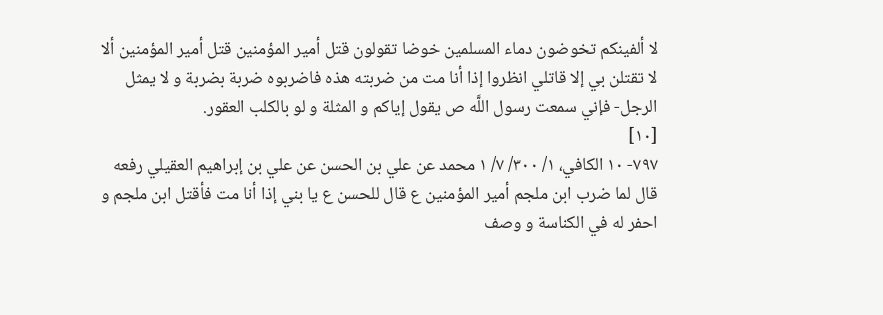لا ألفينكم تخوضون دماء المسلمين خوضا تقولون قتل أمير المؤمنين قتل أمير المؤمنين ألا لا تقتلن بي إلا قاتلي انظروا إذا أنا مت من ضربته هذه فاضربوه ضربة بضربة و لا يمثل الرجل- فإني سمعت رسول اللَّه ص يقول إياكم و المثلة و لو بالكلب العقور.
[١٠]
٧٩٧- ١٠ الكافي، ١/ ٣٠٠/ ٧/ ١ محمد عن علي بن الحسن عن علي بن إبراهيم العقيلي رفعه قال لما ضرب ابن ملجم أمير المؤمنين ع قال للحسن ع يا بني إذا أنا مت فأقتل ابن ملجم و احفر له في الكناسة و وصف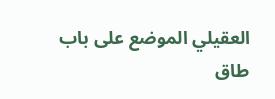العقيلي الموضع على باب طاق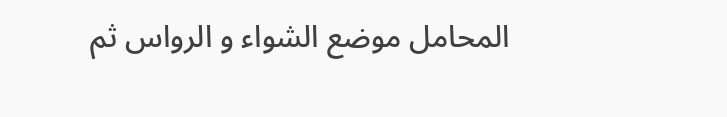المحامل موضع الشواء و الرواس ثم